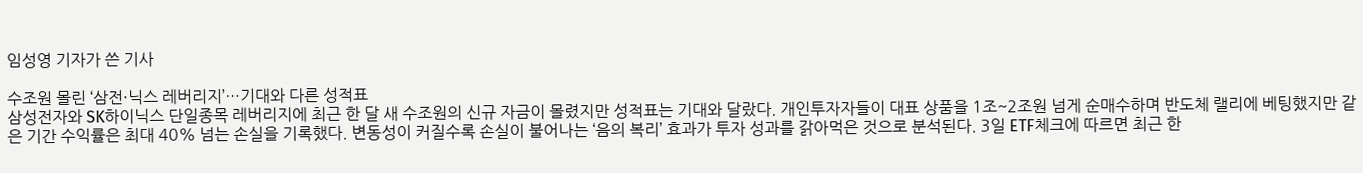임성영 기자가 쓴 기사

수조원 몰린 ‘삼전·닉스 레버리지’…기대와 다른 성적표
삼성전자와 SK하이닉스 단일종목 레버리지에 최근 한 달 새 수조원의 신규 자금이 몰렸지만 성적표는 기대와 달랐다. 개인투자자들이 대표 상품을 1조~2조원 넘게 순매수하며 반도체 랠리에 베팅했지만 같은 기간 수익률은 최대 40% 넘는 손실을 기록했다. 변동성이 커질수록 손실이 불어나는 ‘음의 복리’ 효과가 투자 성과를 갉아먹은 것으로 분석된다. 3일 ETF체크에 따르면 최근 한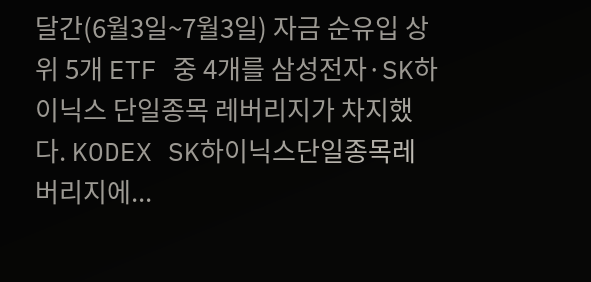달간(6월3일~7월3일) 자금 순유입 상위 5개 ETF 중 4개를 삼성전자·SK하이닉스 단일종목 레버리지가 차지했다. KODEX SK하이닉스단일종목레버리지에...